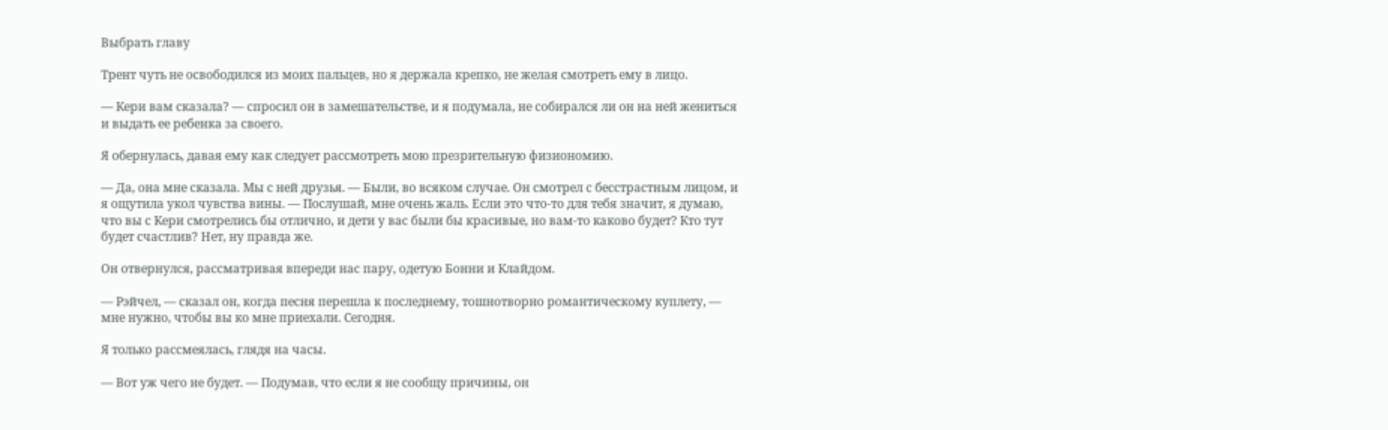Выбрать главу

Трент чуть не освободился из моих пальцев, но я держала крепко, не желая смотреть ему в лицо.

— Кери вам сказала? — спросил он в замешательстве, и я подумала, не собирался ли он на ней жениться и выдать ее ребенка за своего.

Я обернулась, давая ему как следует рассмотреть мою презрительную физиономию.

— Да, она мне сказала. Мы с ней друзья. — Были, во всяком случае. Он смотрел с бесстрастным лицом, и я ощутила укол чувства вины. — Послушай, мне очень жаль. Если это что-то для тебя значит, я думаю, что вы с Кери смотрелись бы отлично, и дети у вас были бы красивые, но вам-то каково будет? Кто тут будет счастлив? Нет, ну правда же.

Он отвернулся, рассматривая впереди нас пару, одетую Бонни и Клайдом.

— Рэйчел, — сказал он, когда песня перешла к последнему, тошнотворно романтическому куплету, — мне нужно, чтобы вы ко мне приехали. Сегодня.

Я только рассмеялась, глядя на часы.

— Вот уж чего не будет. — Подумав, что если я не сообщу причины, он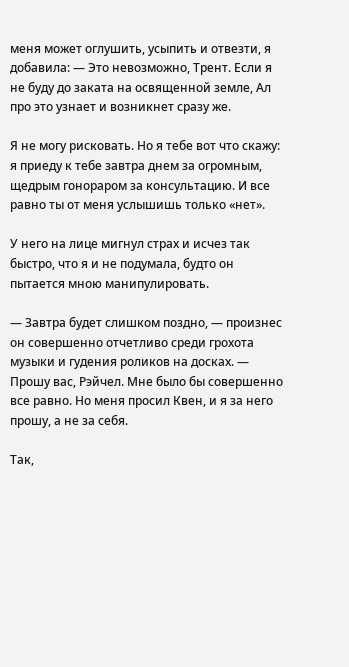меня может оглушить, усыпить и отвезти, я добавила: — Это невозможно, Трент. Если я не буду до заката на освященной земле, Ал про это узнает и возникнет сразу же.

Я не могу рисковать. Но я тебе вот что скажу: я приеду к тебе завтра днем за огромным, щедрым гонораром за консультацию. И все равно ты от меня услышишь только «нет».

У него на лице мигнул страх и исчез так быстро, что я и не подумала, будто он пытается мною манипулировать.

— Завтра будет слишком поздно, — произнес он совершенно отчетливо среди грохота музыки и гудения роликов на досках. — Прошу вас, Рэйчел. Мне было бы совершенно все равно. Но меня просил Квен, и я за него прошу, а не за себя.

Так,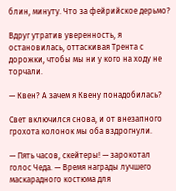блин, минуту. Что за фейрийское дерьмо?

Вдруг утратив уверенность, я остановилась, оттаскивая Трента с дорожки, чтобы мы ни у кого на ходу не торчали.

— Квен? А зачем я Квену понадобилась?

Свет включился снова, и от внезапного грохота колонок мы оба вздрогнули.

— Пять часов, скейтеры! — зарокотал голос Чеда. — Время награды лучшего маскарадного костюма для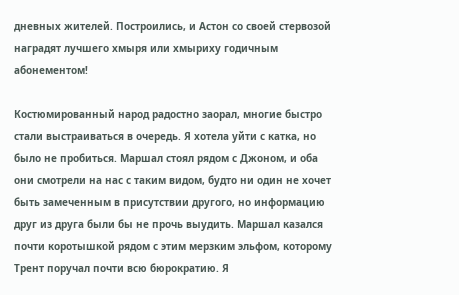дневных жителей. Построились, и Астон со своей стервозой наградят лучшего хмыря или хмыриху годичным абонементом!

Костюмированный народ радостно заорал, многие быстро стали выстраиваться в очередь. Я хотела уйти с катка, но было не пробиться. Маршал стоял рядом с Джоном, и оба они смотрели на нас с таким видом, будто ни один не хочет быть замеченным в присутствии другого, но информацию друг из друга были бы не прочь выудить. Маршал казался почти коротышкой рядом с этим мерзким эльфом, которому Трент поручал почти всю бюрократию. Я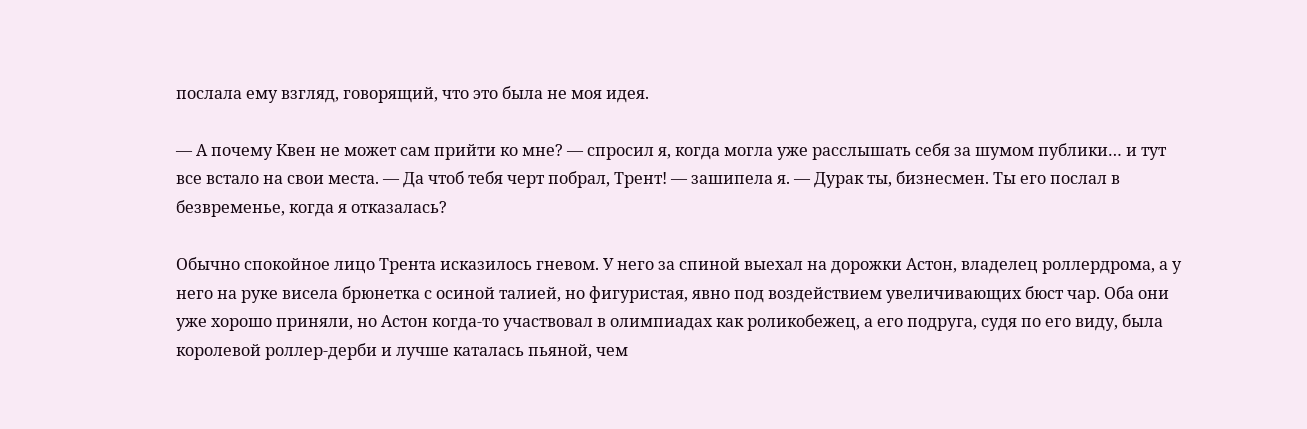послала ему взгляд, говорящий, что это была не моя идея.

— А почему Квен не может сам прийти ко мне? — спросил я, когда могла уже расслышать себя за шумом публики… и тут все встало на свои места. — Да чтоб тебя черт побрал, Трент! — зашипела я. — Дурак ты, бизнесмен. Ты его послал в безвременье, когда я отказалась?

Обычно спокойное лицо Трента исказилось гневом. У него за спиной выехал на дорожки Астон, владелец роллердрома, а у него на руке висела брюнетка с осиной талией, но фигуристая, явно под воздействием увеличивающих бюст чар. Оба они уже хорошо приняли, но Астон когда-то участвовал в олимпиадах как роликобежец, а его подруга, судя по его виду, была королевой роллер-дерби и лучше каталась пьяной, чем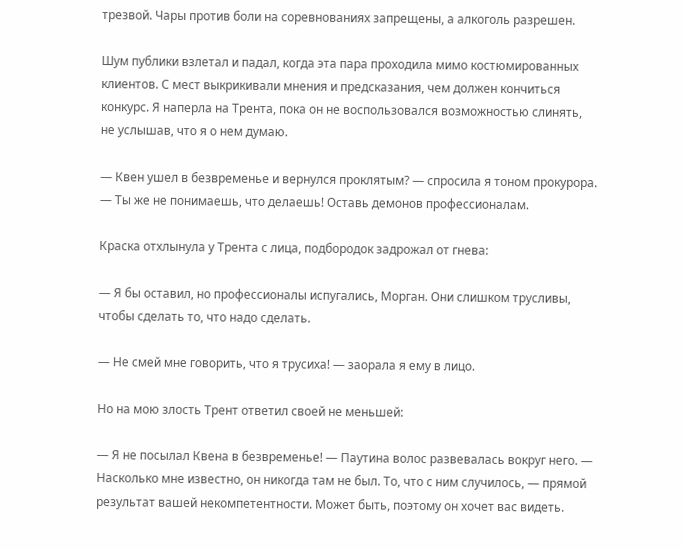трезвой. Чары против боли на соревнованиях запрещены, а алкоголь разрешен.

Шум публики взлетал и падал, когда эта пара проходила мимо костюмированных клиентов. С мест выкрикивали мнения и предсказания, чем должен кончиться конкурс. Я наперла на Трента, пока он не воспользовался возможностью слинять, не услышав, что я о нем думаю.

— Квен ушел в безвременье и вернулся проклятым? — спросила я тоном прокурора. — Ты же не понимаешь, что делаешь! Оставь демонов профессионалам.

Краска отхлынула у Трента с лица, подбородок задрожал от гнева:

— Я бы оставил, но профессионалы испугались, Морган. Они слишком трусливы, чтобы сделать то, что надо сделать.

— Не смей мне говорить, что я трусиха! — заорала я ему в лицо.

Но на мою злость Трент ответил своей не меньшей:

— Я не посылал Квена в безвременье! — Паутина волос развевалась вокруг него. — Насколько мне известно, он никогда там не был. То, что с ним случилось, — прямой результат вашей некомпетентности. Может быть, поэтому он хочет вас видеть.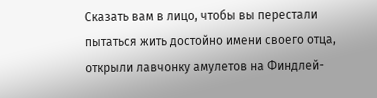Сказать вам в лицо, чтобы вы перестали пытаться жить достойно имени своего отца, открыли лавчонку амулетов на Финдлей-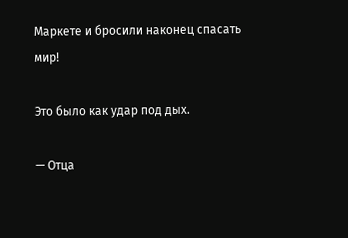Маркете и бросили наконец спасать мир!

Это было как удар под дых.

— Отца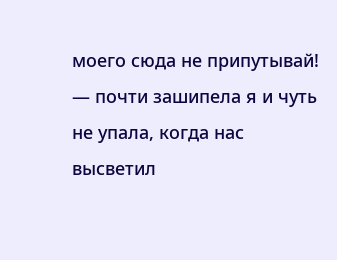моего сюда не припутывай! — почти зашипела я и чуть не упала, когда нас высветил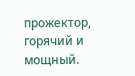прожектор, горячий и мощный.